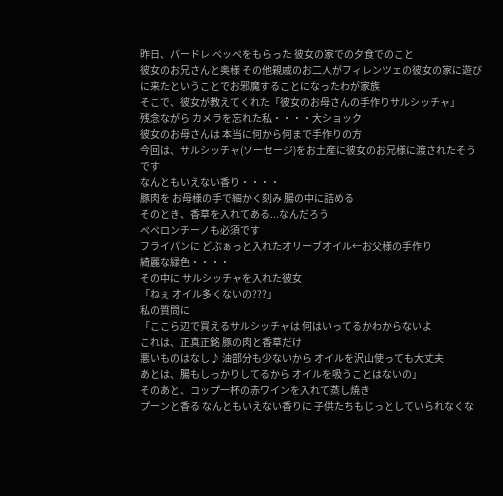昨日、パードレ ペッペをもらった 彼女の家での夕食でのこと
彼女のお兄さんと奥様 その他親戚のお二人がフィレンツェの彼女の家に遊びに来たということでお邪魔することになったわが家族
そこで、彼女が教えてくれた「彼女のお母さんの手作りサルシッチャ」
残念ながら カメラを忘れた私・・・・大ショック
彼女のお母さんは 本当に何から何まで手作りの方
今回は、サルシッチャ(ソーセージ)をお土産に彼女のお兄様に渡されたそうです
なんともいえない香り・・・・
豚肉を お母様の手で細かく刻み 腸の中に詰める
そのとき、香草を入れてある...なんだろう
ぺペロンチーノも必須です
フライパンに どぶぁっと入れたオリーブオイル←お父様の手作り
綺麗な緑色・・・・
その中に サルシッチャを入れた彼女
「ねぇ オイル多くないの???」
私の質問に
「ここら辺で買えるサルシッチャは 何はいってるかわからないよ
これは、正真正銘 豚の肉と香草だけ
悪いものはなし♪ 油部分も少ないから オイルを沢山使っても大丈夫
あとは、腸もしっかりしてるから オイルを吸うことはないの」
そのあと、コップ一杯の赤ワインを入れて蒸し焼き
プーンと香る なんともいえない香りに 子供たちもじっとしていられなくな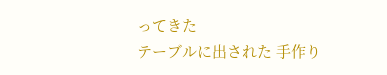ってきた
テーブルに出された 手作り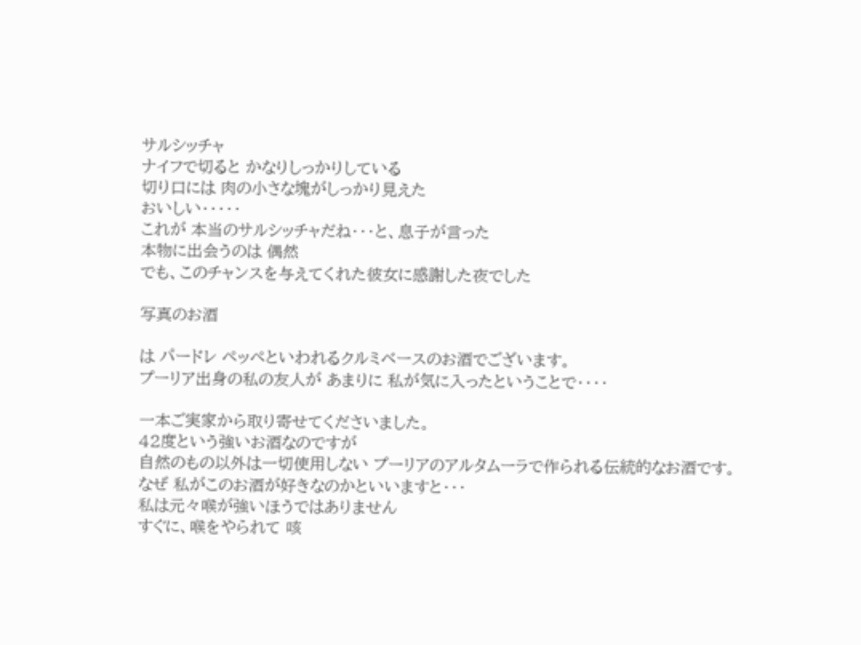サルシッチャ
ナイフで切ると かなりしっかりしている
切り口には 肉の小さな塊がしっかり見えた
おいしい・・・・・
これが 本当のサルシッチャだね・・・と、息子が言った
本物に出会うのは 偶然
でも、このチャンスを与えてくれた彼女に感謝した夜でした

写真のお酒

は パードレ ペッペといわれるクルミベースのお酒でございます。
プーリア出身の私の友人が あまりに 私が気に入ったということで・・・・

一本ご実家から取り寄せてくださいました。
42度という強いお酒なのですが
自然のもの以外は一切使用しない プーリアのアルタムーラで作られる伝統的なお酒です。
なぜ 私がこのお酒が好きなのかといいますと・・・
私は元々喉が強いほうではありません
すぐに、喉をやられて 咳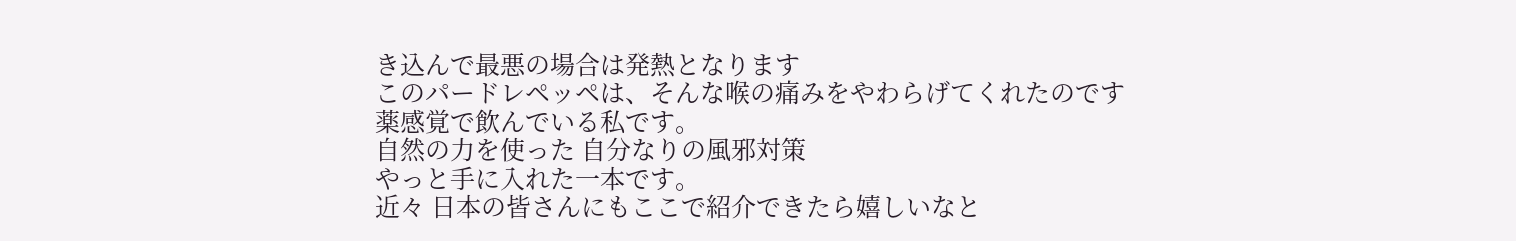き込んで最悪の場合は発熱となります
このパードレペッペは、そんな喉の痛みをやわらげてくれたのです
薬感覚で飲んでいる私です。
自然の力を使った 自分なりの風邪対策
やっと手に入れた一本です。
近々 日本の皆さんにもここで紹介できたら嬉しいなと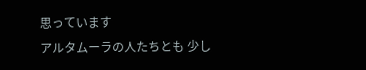思っています
アルタムーラの人たちとも 少し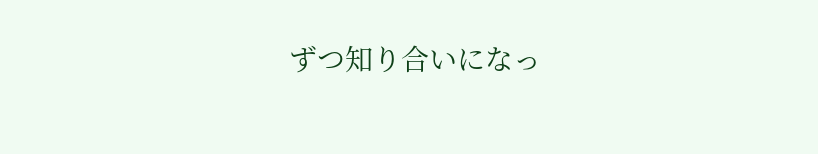ずつ知り合いになっ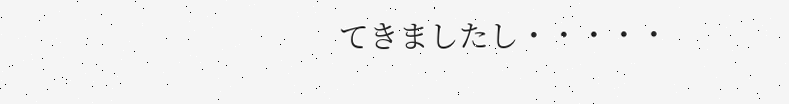てきましたし・・・・・